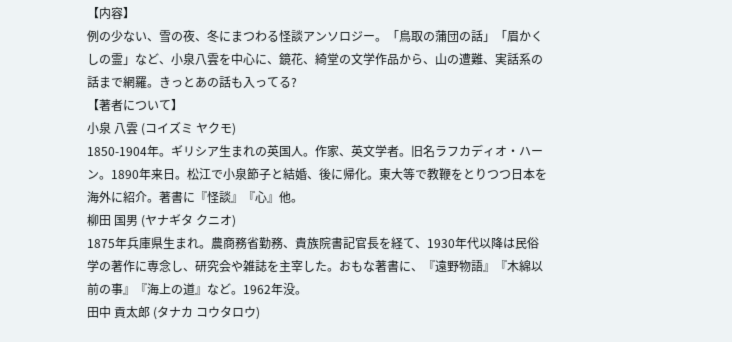【内容】
例の少ない、雪の夜、冬にまつわる怪談アンソロジー。「鳥取の蒲団の話」「眉かくしの霊」など、小泉八雲を中心に、鏡花、綺堂の文学作品から、山の遭難、実話系の話まで網羅。きっとあの話も入ってる?
【著者について】
小泉 八雲 (コイズミ ヤクモ)
1850-1904年。ギリシア生まれの英国人。作家、英文学者。旧名ラフカディオ・ハーン。1890年来日。松江で小泉節子と結婚、後に帰化。東大等で教鞭をとりつつ日本を海外に紹介。著書に『怪談』『心』他。
柳田 国男 (ヤナギタ クニオ)
1875年兵庫県生まれ。農商務省勤務、貴族院書記官長を経て、1930年代以降は民俗学の著作に専念し、研究会や雑誌を主宰した。おもな著書に、『遠野物語』『木綿以前の事』『海上の道』など。1962年没。
田中 貢太郎 (タナカ コウタロウ)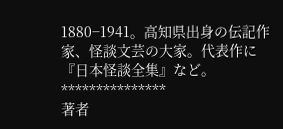1880−1941。高知県出身の伝記作家、怪談文芸の大家。代表作に『日本怪談全集』など。
***************
著者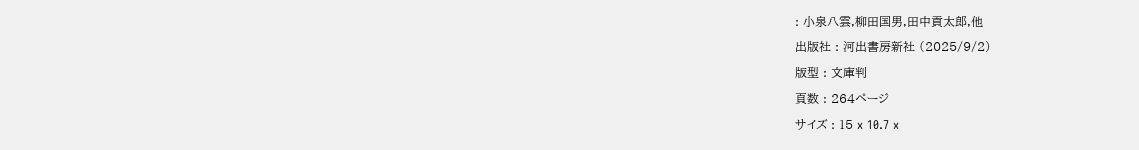: 小泉八雲,柳田国男,田中貢太郎,他
出版社 : 河出書房新社 (2025/9/2)
版型 : 文庫判
頁数 : 264ページ
サイズ : 15 x 10.7 x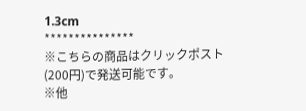1.3cm
***************
※こちらの商品はクリックポスト(200円)で発送可能です。
※他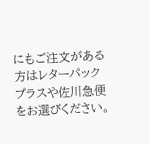にもご注文がある方はレターパックプラスや佐川急便をお選びください。